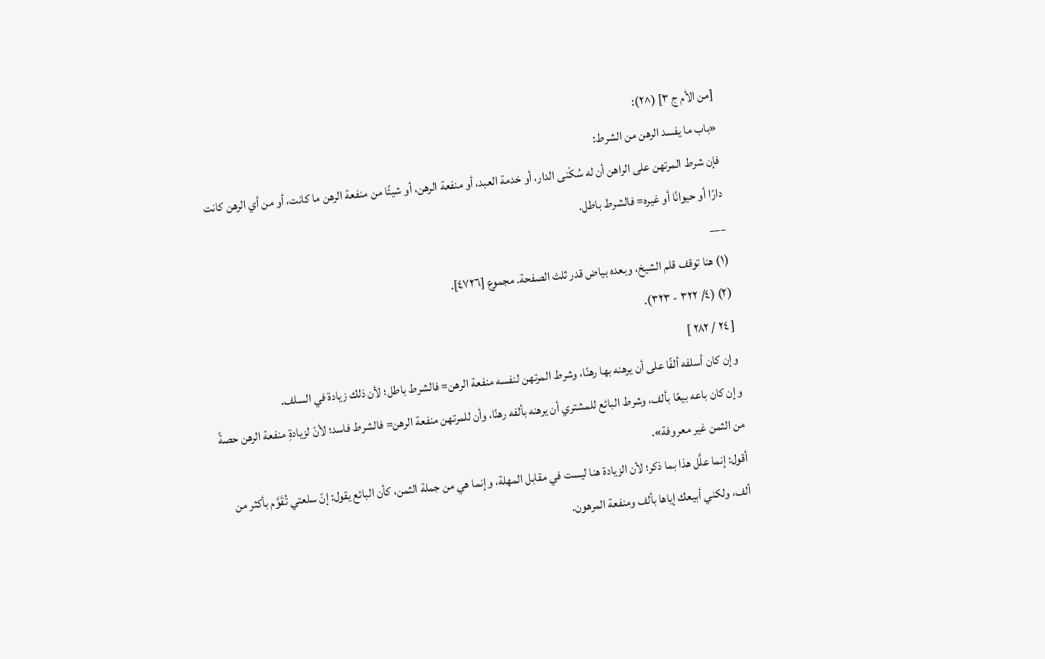[من الأم ج ٣] (^٢):
«باب ما يفسد الرهن من الشرط:
فإن شرط المرتهن على الراهن أن له سُكْنى الدار، أو خدمة العبد، أو منفعة الرهن، أو شيئًا من منفعة الرهن ما كانت، أو من أي الرهن كانت دارًا أو حيوانًا أو غيره= فالشرط باطل.
___
(١) هنا توقف قلم الشيخ، وبعده بياض قدر ثلث الصفحة. مجموع [٤٧٢٦].
(٢) (٤/ ٣٢٢ - ٣٢٣).
[ ٢٤ / ٢٨٢ ]
وإن كان أسلفه ألفًا على أن يرهنه بها رهنًا، وشرط المرتهن لنفسه منفعة الرهن= فالشرط باطل؛ لأن ذلك زيادة في السلف.
وإن كان باعه بيعًا بألف، وشرط البائع للمشتري أن يرهنه بألفه رهنًا، وأن للمرتهن منفعة الرهن= فالشرط فاسد؛ لأنّ لزيادةِ منفعة الرهن حصةً من الثمن غير معروفة».
أقول: إنما علَّل هذا بما ذكر؛ لأن الزيادة هنا ليست في مقابل المهلة، وإنما هي من جملة الثمن، كأن البائع يقول: إنّ سلعتي تُقَوَّم بأكثر من ألف، ولكني أبيعك إياها بألف ومنفعة المرهون.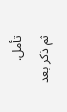تأمل.
ثم ذكر بعد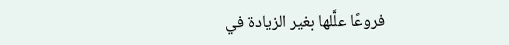فروعًا علَّلها بغير الزيادة في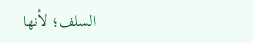السلف؛ لأنها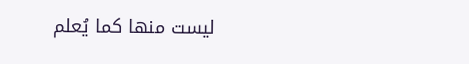ليست منها كما يُعلم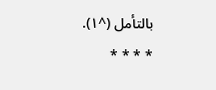بالتأمل (^١).
* * * *